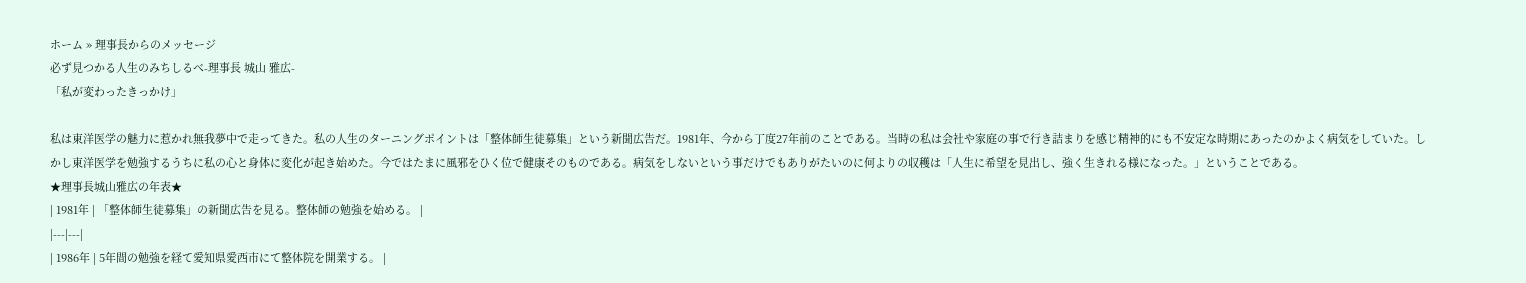ホーム » 理事長からのメッセージ
必ず見つかる人生のみちしるべ-理事長 城山 雅広-
「私が変わったきっかけ」

私は東洋医学の魅力に惹かれ無我夢中で走ってきた。私の人生のターニングポイントは「整体師生徒募集」という新聞広告だ。1981年、今から丁度27年前のことである。当時の私は会社や家庭の事で行き詰まりを感じ精神的にも不安定な時期にあったのかよく病気をしていた。しかし東洋医学を勉強するうちに私の心と身体に変化が起き始めた。今ではたまに風邪をひく位で健康そのものである。病気をしないという事だけでもありがたいのに何よりの収穫は「人生に希望を見出し、強く生きれる様になった。」ということである。
★理事長城山雅広の年表★
| 1981年 | 「整体師生徒募集」の新聞広告を見る。整体師の勉強を始める。 |
|---|---|
| 1986年 | 5年間の勉強を経て愛知県愛西市にて整体院を開業する。 |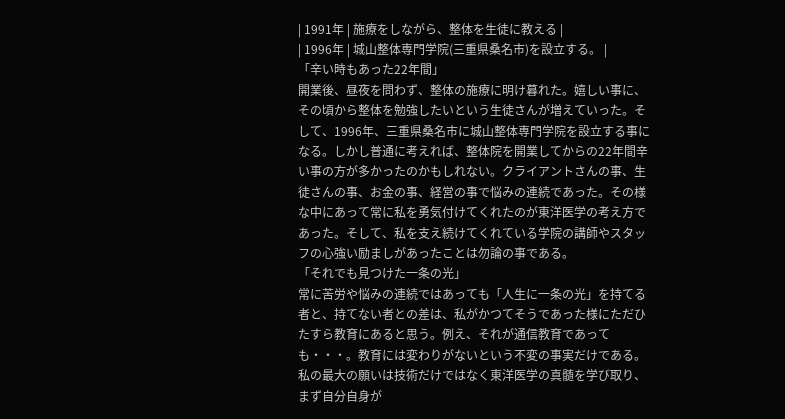| 1991年 | 施療をしながら、整体を生徒に教える |
| 1996年 | 城山整体専門学院(三重県桑名市)を設立する。 |
「辛い時もあった22年間」
開業後、昼夜を問わず、整体の施療に明け暮れた。嬉しい事に、その頃から整体を勉強したいという生徒さんが増えていった。そして、1996年、三重県桑名市に城山整体専門学院を設立する事になる。しかし普通に考えれば、整体院を開業してからの22年間辛い事の方が多かったのかもしれない。クライアントさんの事、生徒さんの事、お金の事、経営の事で悩みの連続であった。その様な中にあって常に私を勇気付けてくれたのが東洋医学の考え方であった。そして、私を支え続けてくれている学院の講師やスタッフの心強い励ましがあったことは勿論の事である。
「それでも見つけた一条の光」
常に苦労や悩みの連続ではあっても「人生に一条の光」を持てる者と、持てない者との差は、私がかつてそうであった様にただひたすら教育にあると思う。例え、それが通信教育であっても・・・。教育には変わりがないという不変の事実だけである。
私の最大の願いは技術だけではなく東洋医学の真髄を学び取り、まず自分自身が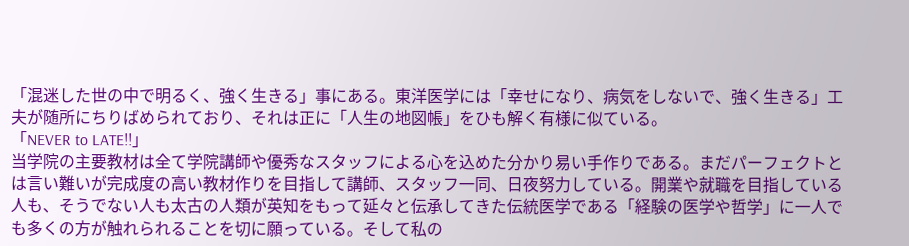「混迷した世の中で明るく、強く生きる」事にある。東洋医学には「幸せになり、病気をしないで、強く生きる」工夫が随所にちりばめられており、それは正に「人生の地図帳」をひも解く有様に似ている。
「NEVER to LATE!!」
当学院の主要教材は全て学院講師や優秀なスタッフによる心を込めた分かり易い手作りである。まだパーフェクトとは言い難いが完成度の高い教材作りを目指して講師、スタッフ一同、日夜努力している。開業や就職を目指している人も、そうでない人も太古の人類が英知をもって延々と伝承してきた伝統医学である「経験の医学や哲学」に一人でも多くの方が触れられることを切に願っている。そして私の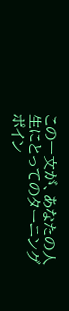この一文が、あなたの人生にとってのターニングポイン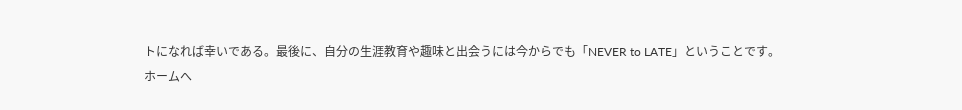トになれば幸いである。最後に、自分の生涯教育や趣味と出会うには今からでも「NEVER to LATE」ということです。
ホームへ